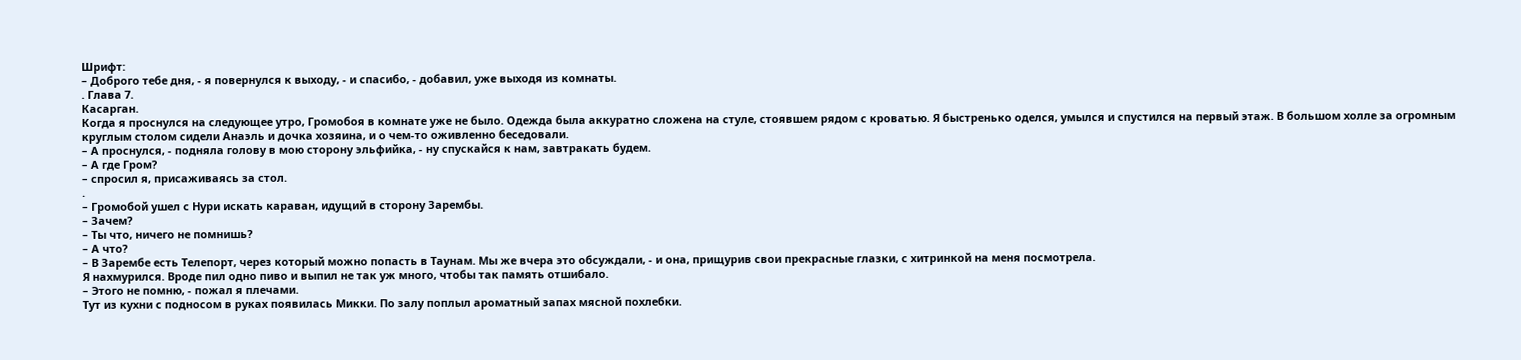Шрифт:
– Доброго тебе дня, - я повернулся к выходу, - и спасибо, - добавил, уже выходя из комнаты.
. Глава 7.
Касарган.
Когда я проснулся на следующее утро, Громобоя в комнате уже не было. Одежда была аккуратно сложена на стуле, стоявшем рядом с кроватью. Я быстренько оделся, умылся и спустился на первый этаж. В большом холле за огромным круглым столом сидели Анаэль и дочка хозяина, и о чем-то оживленно беседовали.
– А проснулся, - подняла голову в мою сторону эльфийка, - ну спускайся к нам, завтракать будем.
– А где Гром?
– спросил я, присаживаясь за стол.
.
– Громобой ушел с Нури искать караван, идущий в сторону Зарембы.
– Зачем?
– Ты что, ничего не помнишь?
– А что?
– В Зарембе есть Телепорт, через который можно попасть в Таунам. Мы же вчера это обсуждали, - и она, прищурив свои прекрасные глазки, с хитринкой на меня посмотрела.
Я нахмурился. Вроде пил одно пиво и выпил не так уж много, чтобы так память отшибало.
– Этого не помню, - пожал я плечами.
Тут из кухни с подносом в руках появилась Микки. По залу поплыл ароматный запах мясной похлебки.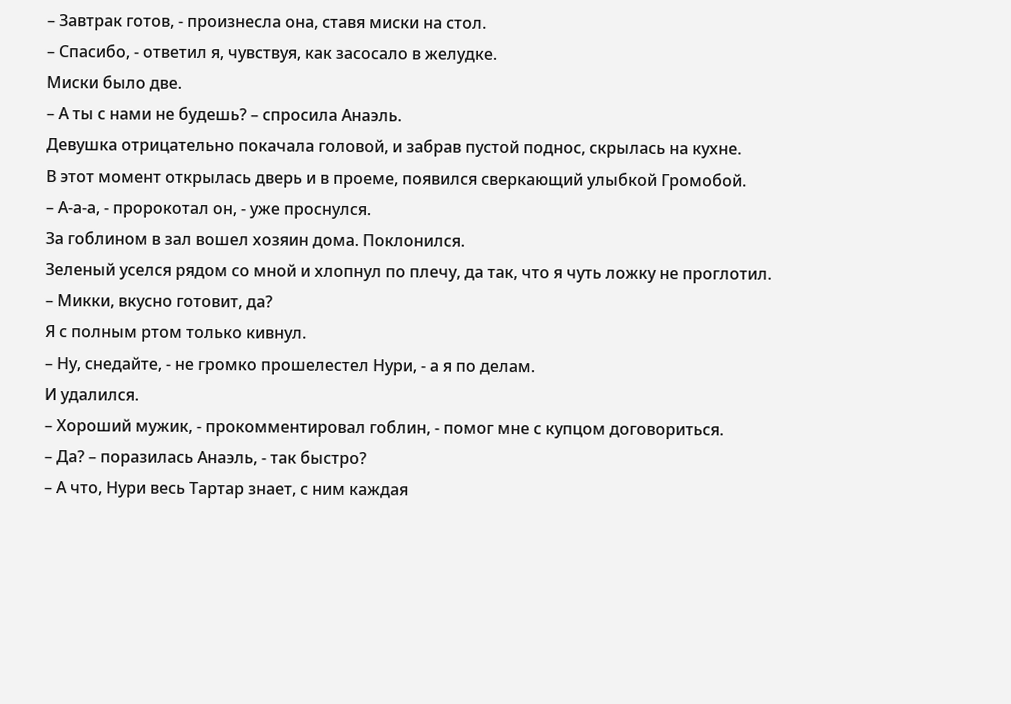– Завтрак готов, - произнесла она, ставя миски на стол.
– Спасибо, - ответил я, чувствуя, как засосало в желудке.
Миски было две.
– А ты с нами не будешь? – спросила Анаэль.
Девушка отрицательно покачала головой, и забрав пустой поднос, скрылась на кухне.
В этот момент открылась дверь и в проеме, появился сверкающий улыбкой Громобой.
– А-а-а, - пророкотал он, - уже проснулся.
За гоблином в зал вошел хозяин дома. Поклонился.
Зеленый уселся рядом со мной и хлопнул по плечу, да так, что я чуть ложку не проглотил.
– Микки, вкусно готовит, да?
Я с полным ртом только кивнул.
– Ну, снедайте, - не громко прошелестел Нури, - а я по делам.
И удалился.
– Хороший мужик, - прокомментировал гоблин, - помог мне с купцом договориться.
– Да? – поразилась Анаэль, - так быстро?
– А что, Нури весь Тартар знает, с ним каждая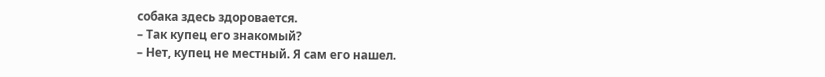собака здесь здоровается.
– Так купец его знакомый?
– Нет, купец не местный. Я сам его нашел.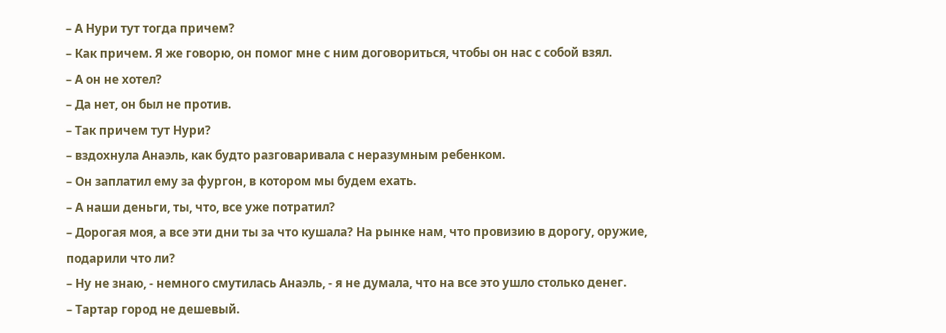– А Нури тут тогда причем?
– Как причем. Я же говорю, он помог мне с ним договориться, чтобы он нас с собой взял.
– А он не хотел?
– Да нет, он был не против.
– Так причем тут Нури?
– вздохнула Анаэль, как будто разговаривала с неразумным ребенком.
– Он заплатил ему за фургон, в котором мы будем ехать.
– А наши деньги, ты, что, все уже потратил?
– Дорогая моя, а все эти дни ты за что кушала? На рынке нам, что провизию в дорогу, оружие, подарили что ли?
– Ну не знаю, - немного смутилась Анаэль, - я не думала, что на все это ушло столько денег.
– Тартар город не дешевый.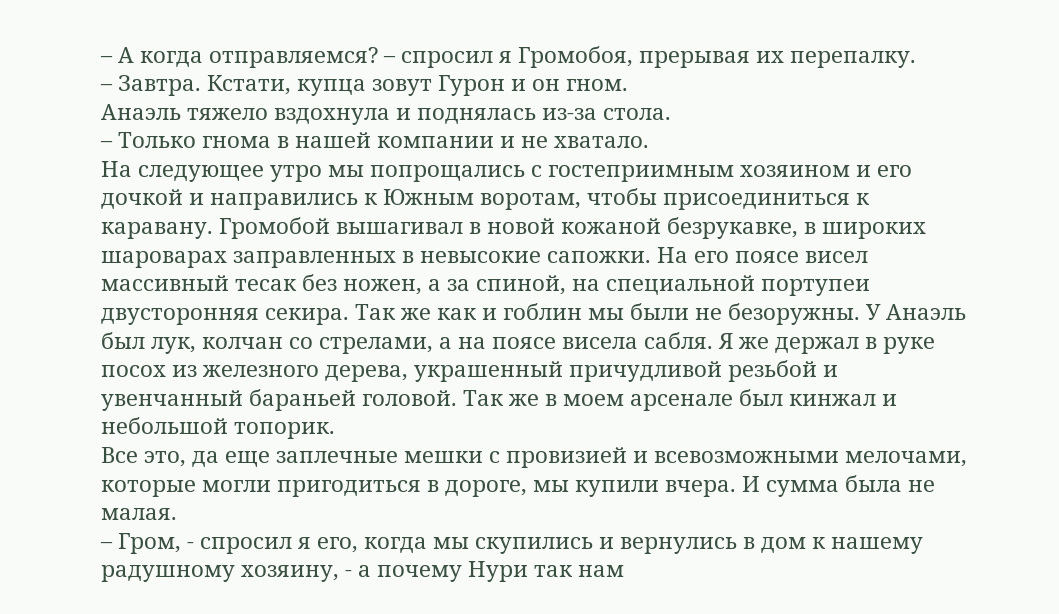– А когда отправляемся? – спросил я Громобоя, прерывая их перепалку.
– Завтра. Кстати, купца зовут Гурон и он гном.
Анаэль тяжело вздохнула и поднялась из-за стола.
– Только гнома в нашей компании и не хватало.
На следующее утро мы попрощались с гостеприимным хозяином и его дочкой и направились к Южным воротам, чтобы присоединиться к каравану. Громобой вышагивал в новой кожаной безрукавке, в широких шароварах заправленных в невысокие сапожки. На его поясе висел массивный тесак без ножен, а за спиной, на специальной портупеи двусторонняя секира. Так же как и гоблин мы были не безоружны. У Анаэль был лук, колчан со стрелами, а на поясе висела сабля. Я же держал в руке посох из железного дерева, украшенный причудливой резьбой и увенчанный бараньей головой. Так же в моем арсенале был кинжал и небольшой топорик.
Все это, да еще заплечные мешки с провизией и всевозможными мелочами, которые могли пригодиться в дороге, мы купили вчера. И сумма была не малая.
– Гром, - спросил я его, когда мы скупились и вернулись в дом к нашему радушному хозяину, - а почему Нури так нам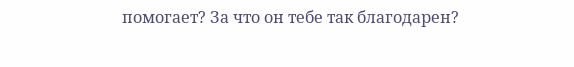помогает? За что он тебе так благодарен?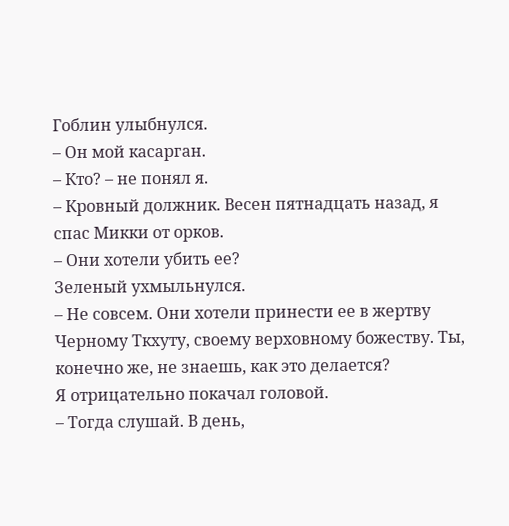Гоблин улыбнулся.
– Он мой касарган.
– Кто? – не понял я.
– Кровный должник. Весен пятнадцать назад, я спас Микки от орков.
– Они хотели убить ее?
Зеленый ухмыльнулся.
– Не совсем. Они хотели принести ее в жертву Черному Ткхуту, своему верховному божеству. Ты, конечно же, не знаешь, как это делается?
Я отрицательно покачал головой.
– Тогда слушай. В день,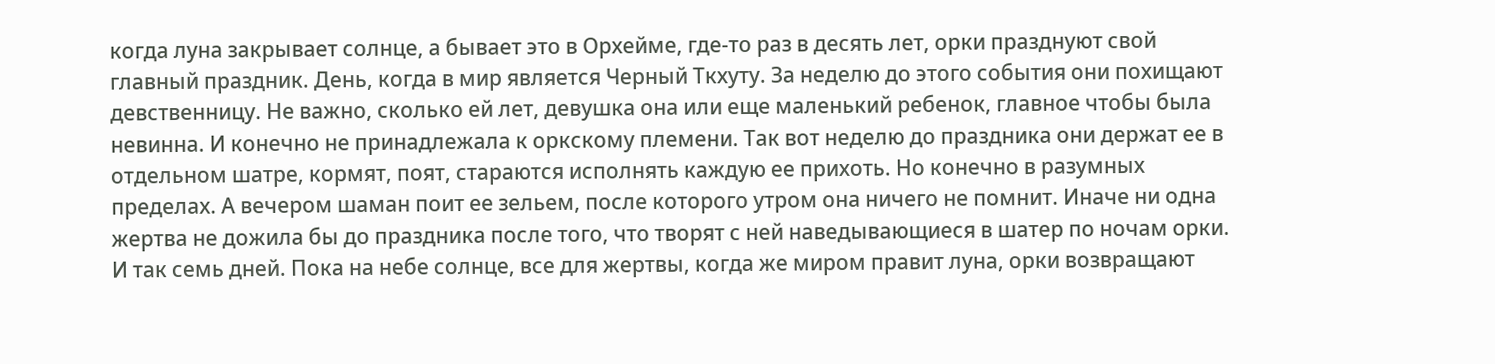когда луна закрывает солнце, а бывает это в Орхейме, где-то раз в десять лет, орки празднуют свой главный праздник. День, когда в мир является Черный Ткхуту. За неделю до этого события они похищают девственницу. Не важно, сколько ей лет, девушка она или еще маленький ребенок, главное чтобы была невинна. И конечно не принадлежала к оркскому племени. Так вот неделю до праздника они держат ее в отдельном шатре, кормят, поят, стараются исполнять каждую ее прихоть. Но конечно в разумных пределах. А вечером шаман поит ее зельем, после которого утром она ничего не помнит. Иначе ни одна жертва не дожила бы до праздника после того, что творят с ней наведывающиеся в шатер по ночам орки. И так семь дней. Пока на небе солнце, все для жертвы, когда же миром правит луна, орки возвращают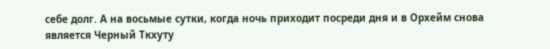себе долг. А на восьмые сутки, когда ночь приходит посреди дня и в Орхейм снова является Черный Ткхуту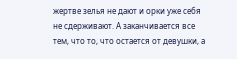жертве зелья не дают и орки уже себя не сдерживают. А заканчивается все тем, что то, что остается от девушки, а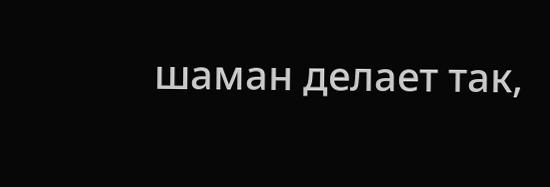шаман делает так,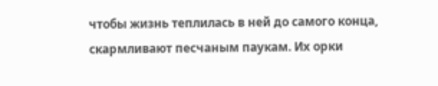чтобы жизнь теплилась в ней до самого конца, скармливают песчаным паукам. Их орки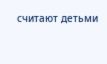считают детьми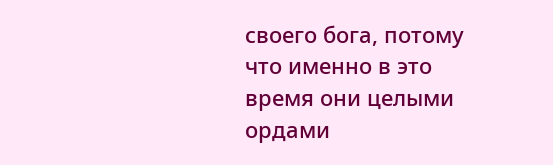своего бога, потому что именно в это время они целыми ордами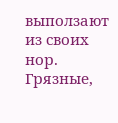выползают из своих нор. Грязные,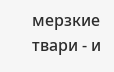мерзкие твари - и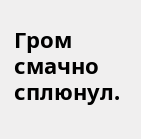Гром смачно сплюнул.